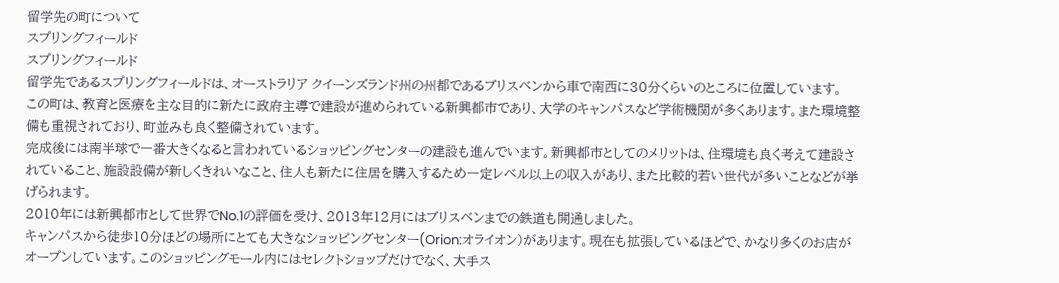留学先の町について
スプリングフィールド
スプリングフィールド
留学先であるスプリングフィールドは、オーストラリア クイーンズランド州の州都であるブリスベンから車で南西に30分くらいのところに位置しています。
この町は、教育と医療を主な目的に新たに政府主導で建設が進められている新興都市であり、大学のキャンパスなど学術機関が多くあります。また環境整備も重視されており、町並みも良く整備されています。
完成後には南半球で一番大きくなると言われているショッピングセンターの建設も進んでいます。新興都市としてのメリットは、住環境も良く考えて建設されていること、施設設備が新しくきれいなこと、住人も新たに住居を購入するため一定レベル以上の収入があり、また比較的若い世代が多いことなどが挙げられます。
2010年には新興都市として世界でNo.1の評価を受け、2013年12月にはブリスベンまでの鉄道も開通しました。
キャンパスから徒歩10分ほどの場所にとても大きなショッピングセンター(Orion:オライオン)があります。現在も拡張しているほどで、かなり多くのお店がオープンしています。このショッピングモール内にはセレクトショップだけでなく、大手ス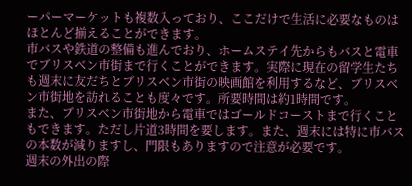ーパーマーケットも複数入っており、ここだけで生活に必要なものはほとんど揃えることができます。
市バスや鉄道の整備も進んでおり、ホームステイ先からもバスと電車でブリスベン市街まで行くことができます。実際に現在の留学生たちも週末に友だちとブリスベン市街の映画館を利用するなど、ブリスベン市街地を訪れることも度々です。所要時間は約1時間です。
また、ブリスベン市街地から電車ではゴールドコーストまで行くこともできます。ただし片道3時間を要します。また、週末には特に市バスの本数が減りますし、門限もありますので注意が必要です。
週末の外出の際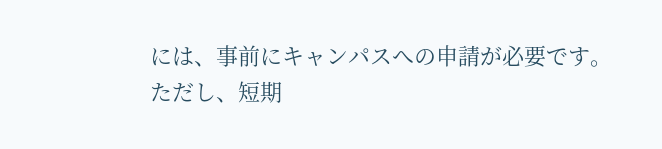には、事前にキャンパスへの申請が必要です。
ただし、短期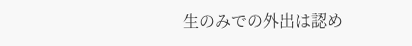生のみでの外出は認め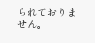られておりません。